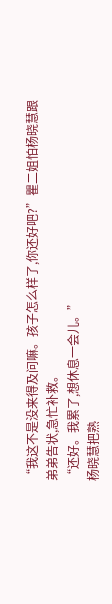“我这不是没来得及问嘛。孩子怎么样了,你还好吧?”瞿二姐怕杨晓慧跟弟弟告状,急忙补救。
“还好。我累了,想休息一会儿。”
杨晓慧把熟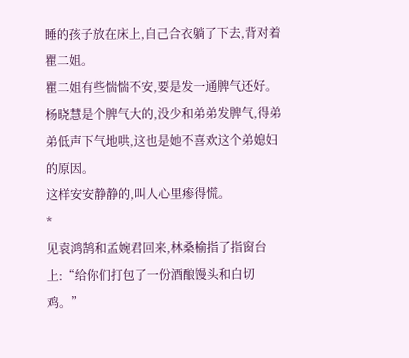睡的孩子放在床上,自己合衣躺了下去,背对着瞿二姐。
瞿二姐有些惴惴不安,要是发一通脾气还好。杨晓慧是个脾气大的,没少和弟弟发脾气,得弟弟低声下气地哄,这也是她不喜欢这个弟媳妇的原因。
这样安安静静的,叫人心里瘆得慌。
*
见袁鸿鹄和孟婉君回来,林桑榆指了指窗台上:“给你们打包了一份酒酿馒头和白切鸡。”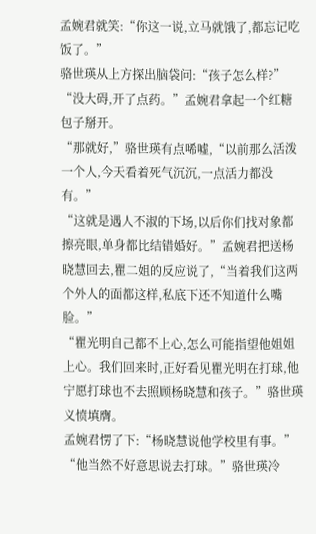孟婉君就笑:“你这一说,立马就饿了,都忘记吃饭了。”
骆世瑛从上方探出脑袋问:“孩子怎么样?”
“没大碍,开了点药。”孟婉君拿起一个红糖包子掰开。
“那就好,”骆世瑛有点唏嘘,“以前那么活泼一个人,今天看着死气沉沉,一点活力都没有。”
“这就是遇人不淑的下场,以后你们找对象都擦亮眼,单身都比结错婚好。”孟婉君把送杨晓慧回去,瞿二姐的反应说了,“当着我们这两个外人的面都这样,私底下还不知道什么嘴脸。”
“瞿光明自己都不上心,怎么可能指望他姐姐上心。我们回来时,正好看见瞿光明在打球,他宁愿打球也不去照顾杨晓慧和孩子。”骆世瑛义愤填膺。
孟婉君愣了下:“杨晓慧说他学校里有事。”
“他当然不好意思说去打球。”骆世瑛冷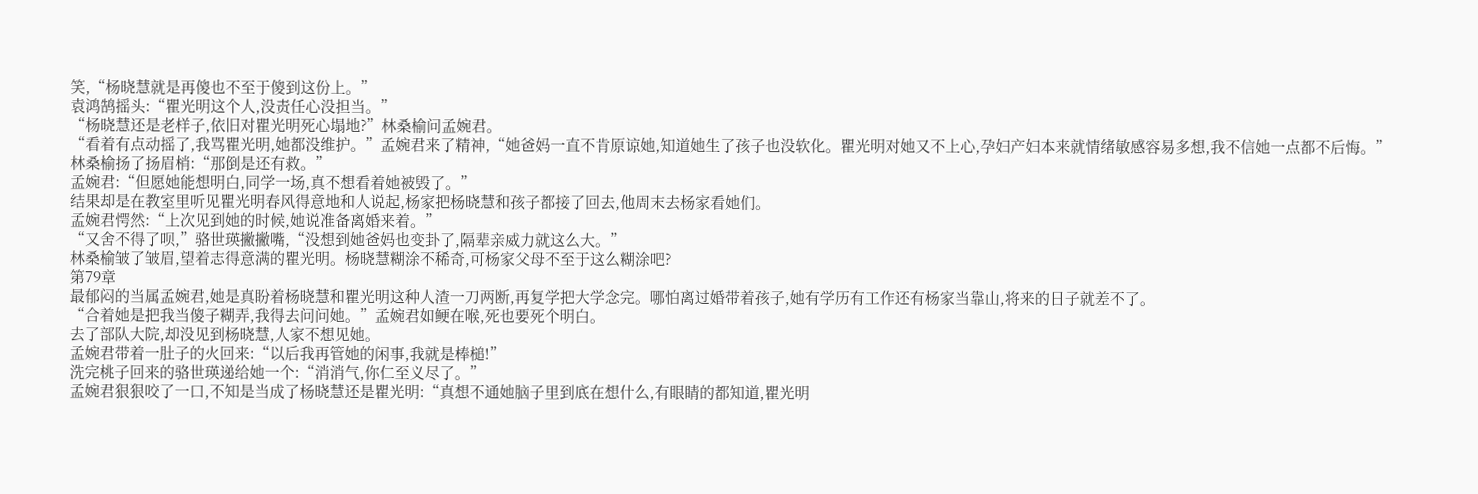笑,“杨晓慧就是再傻也不至于傻到这份上。”
袁鸿鹄摇头:“瞿光明这个人,没责任心没担当。”
“杨晓慧还是老样子,依旧对瞿光明死心塌地?”林桑榆问孟婉君。
“看着有点动摇了,我骂瞿光明,她都没维护。”孟婉君来了精神,“她爸妈一直不肯原谅她,知道她生了孩子也没软化。瞿光明对她又不上心,孕妇产妇本来就情绪敏感容易多想,我不信她一点都不后悔。”
林桑榆扬了扬眉梢:“那倒是还有救。”
孟婉君:“但愿她能想明白,同学一场,真不想看着她被毁了。”
结果却是在教室里听见瞿光明春风得意地和人说起,杨家把杨晓慧和孩子都接了回去,他周末去杨家看她们。
孟婉君愕然:“上次见到她的时候,她说准备离婚来着。”
“又舍不得了呗,”骆世瑛撇撇嘴,“没想到她爸妈也变卦了,隔辈亲威力就这么大。”
林桑榆皱了皱眉,望着志得意满的瞿光明。杨晓慧糊涂不稀奇,可杨家父母不至于这么糊涂吧?
第79章
最郁闷的当属孟婉君,她是真盼着杨晓慧和瞿光明这种人渣一刀两断,再复学把大学念完。哪怕离过婚带着孩子,她有学历有工作还有杨家当靠山,将来的日子就差不了。
“合着她是把我当傻子糊弄,我得去问问她。”孟婉君如鲠在喉,死也要死个明白。
去了部队大院,却没见到杨晓慧,人家不想见她。
孟婉君带着一肚子的火回来:“以后我再管她的闲事,我就是棒槌!”
洗完桃子回来的骆世瑛递给她一个:“消消气,你仁至义尽了。”
孟婉君狠狠咬了一口,不知是当成了杨晓慧还是瞿光明:“真想不通她脑子里到底在想什么,有眼睛的都知道,瞿光明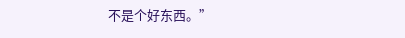不是个好东西。”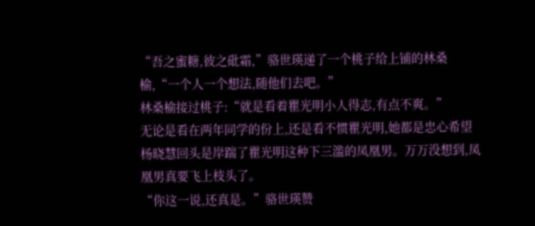“吾之蜜糖,彼之砒霜,”骆世瑛递了一个桃子给上铺的林桑榆,“一个人一个想法,随他们去吧。”
林桑榆接过桃子:“就是看着瞿光明小人得志,有点不爽。”
无论是看在两年同学的份上,还是看不惯瞿光明,她都是忠心希望杨晓慧回头是岸踹了瞿光明这种下三滥的凤凰男。万万没想到,凤凰男真要飞上枝头了。
“你这一说,还真是。”骆世瑛赞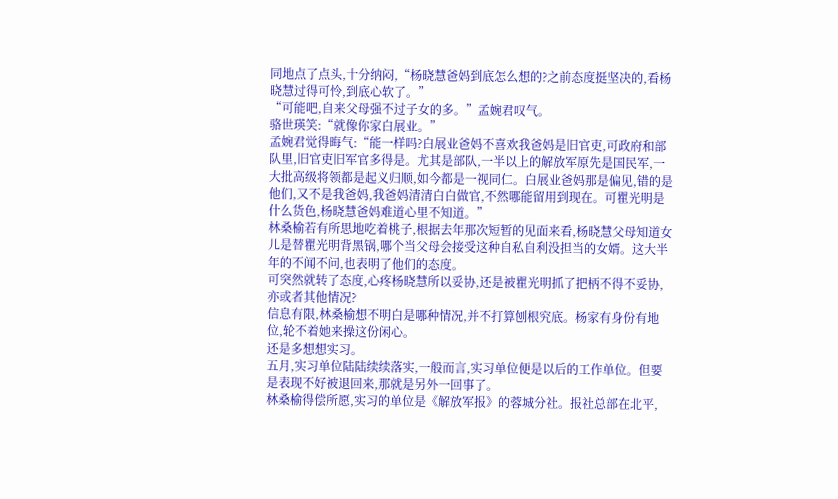同地点了点头,十分纳闷,“杨晓慧爸妈到底怎么想的?之前态度挺坚决的,看杨晓慧过得可怜,到底心软了。”
“可能吧,自来父母强不过子女的多。”孟婉君叹气。
骆世瑛笑:“就像你家白展业。”
孟婉君觉得晦气:“能一样吗?白展业爸妈不喜欢我爸妈是旧官吏,可政府和部队里,旧官吏旧军官多得是。尤其是部队,一半以上的解放军原先是国民军,一大批高级将领都是起义归顺,如今都是一视同仁。白展业爸妈那是偏见,错的是他们,又不是我爸妈,我爸妈清清白白做官,不然哪能留用到现在。可瞿光明是什么货色,杨晓慧爸妈难道心里不知道。”
林桑榆若有所思地吃着桃子,根据去年那次短暂的见面来看,杨晓慧父母知道女儿是替瞿光明背黑锅,哪个当父母会接受这种自私自利没担当的女婿。这大半年的不闻不问,也表明了他们的态度。
可突然就转了态度,心疼杨晓慧所以妥协,还是被瞿光明抓了把柄不得不妥协,亦或者其他情况?
信息有限,林桑榆想不明白是哪种情况,并不打算刨根究底。杨家有身份有地位,轮不着她来操这份闲心。
还是多想想实习。
五月,实习单位陆陆续续落实,一般而言,实习单位便是以后的工作单位。但要是表现不好被退回来,那就是另外一回事了。
林桑榆得偿所愿,实习的单位是《解放军报》的蓉城分社。报社总部在北平,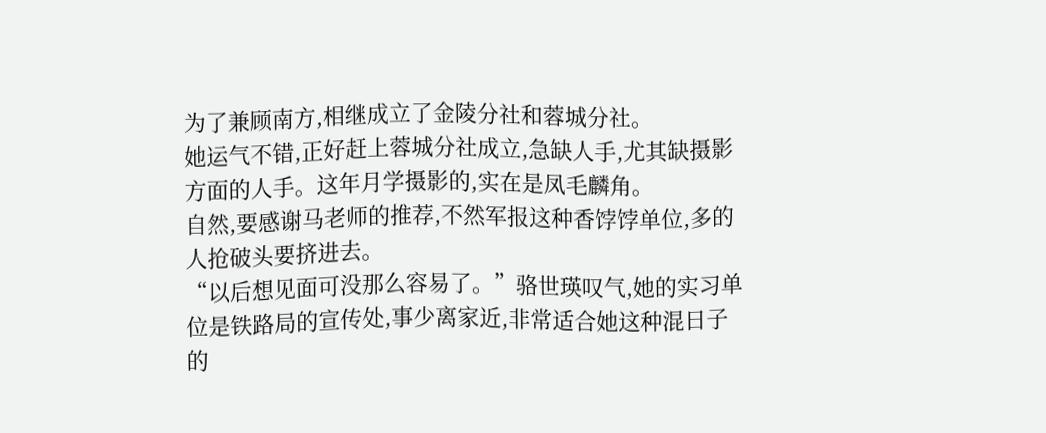为了兼顾南方,相继成立了金陵分社和蓉城分社。
她运气不错,正好赶上蓉城分社成立,急缺人手,尤其缺摄影方面的人手。这年月学摄影的,实在是凤毛麟角。
自然,要感谢马老师的推荐,不然军报这种香饽饽单位,多的人抢破头要挤进去。
“以后想见面可没那么容易了。”骆世瑛叹气,她的实习单位是铁路局的宣传处,事少离家近,非常适合她这种混日子的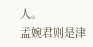人。
孟婉君则是津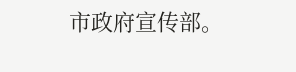市政府宣传部。